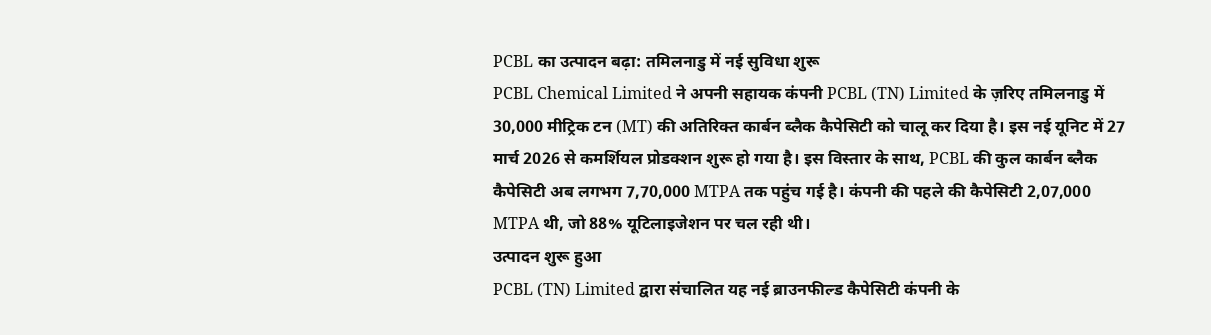PCBL का उत्पादन बढ़ा: तमिलनाडु में नई सुविधा शुरू
PCBL Chemical Limited ने अपनी सहायक कंपनी PCBL (TN) Limited के ज़रिए तमिलनाडु में 30,000 मीट्रिक टन (MT) की अतिरिक्त कार्बन ब्लैक कैपेसिटी को चालू कर दिया है। इस नई यूनिट में 27 मार्च 2026 से कमर्शियल प्रोडक्शन शुरू हो गया है। इस विस्तार के साथ, PCBL की कुल कार्बन ब्लैक कैपेसिटी अब लगभग 7,70,000 MTPA तक पहुंच गई है। कंपनी की पहले की कैपेसिटी 2,07,000 MTPA थी, जो 88% यूटिलाइजेशन पर चल रही थी।
उत्पादन शुरू हुआ
PCBL (TN) Limited द्वारा संचालित यह नई ब्राउनफील्ड कैपेसिटी कंपनी के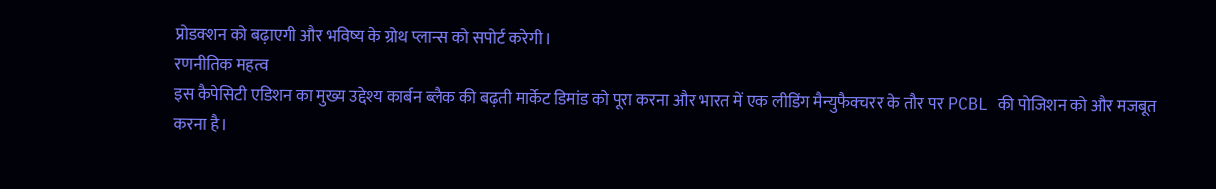प्रोडक्शन को बढ़ाएगी और भविष्य के ग्रोथ प्लान्स को सपोर्ट करेगी।
रणनीतिक महत्व
इस कैपेसिटी एडिशन का मुख्य उद्देश्य कार्बन ब्लैक की बढ़ती मार्केट डिमांड को पूरा करना और भारत में एक लीडिंग मैन्युफैक्चरर के तौर पर PCBL की पोजिशन को और मजबूत करना है।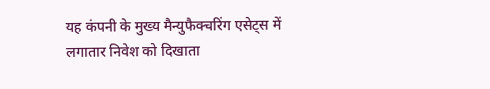यह कंपनी के मुख्य मैन्युफैक्चरिंग एसेट्स में लगातार निवेश को दिखाता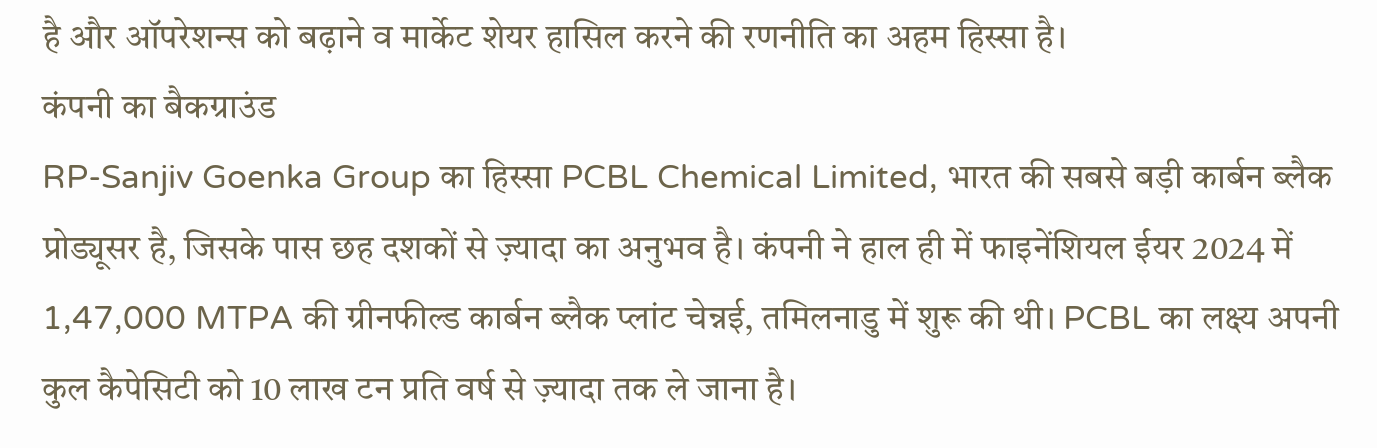है और ऑपरेशन्स को बढ़ाने व मार्केट शेयर हासिल करने की रणनीति का अहम हिस्सा है।
कंपनी का बैकग्राउंड
RP-Sanjiv Goenka Group का हिस्सा PCBL Chemical Limited, भारत की सबसे बड़ी कार्बन ब्लैक प्रोड्यूसर है, जिसके पास छह दशकों से ज़्यादा का अनुभव है। कंपनी ने हाल ही में फाइनेंशियल ईयर 2024 में 1,47,000 MTPA की ग्रीनफील्ड कार्बन ब्लैक प्लांट चेन्नई, तमिलनाडु में शुरू की थी। PCBL का लक्ष्य अपनी कुल कैपेसिटी को 10 लाख टन प्रति वर्ष से ज़्यादा तक ले जाना है।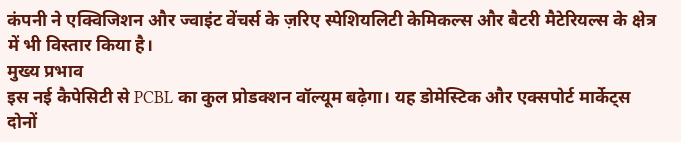कंपनी ने एक्विजिशन और ज्वाइंट वेंचर्स के ज़रिए स्पेशियलिटी केमिकल्स और बैटरी मैटेरियल्स के क्षेत्र में भी विस्तार किया है।
मुख्य प्रभाव
इस नई कैपेसिटी से PCBL का कुल प्रोडक्शन वॉल्यूम बढ़ेगा। यह डोमेस्टिक और एक्सपोर्ट मार्केट्स दोनों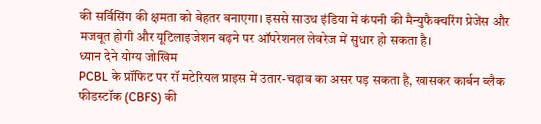की सर्विसिंग की क्षमता को बेहतर बनाएगा। इससे साउथ इंडिया में कंपनी की मैन्युफैक्चरिंग प्रेजेंस और मजबूत होगी और यूटिलाइजेशन बढ़ने पर ऑपरेशनल लेवरेज में सुधार हो सकता है।
ध्यान देने योग्य जोखिम
PCBL के प्रॉफिट पर रॉ मटेरियल प्राइस में उतार-चढ़ाव का असर पड़ सकता है, खासकर कार्बन ब्लैक फीडस्टॉक (CBFS) की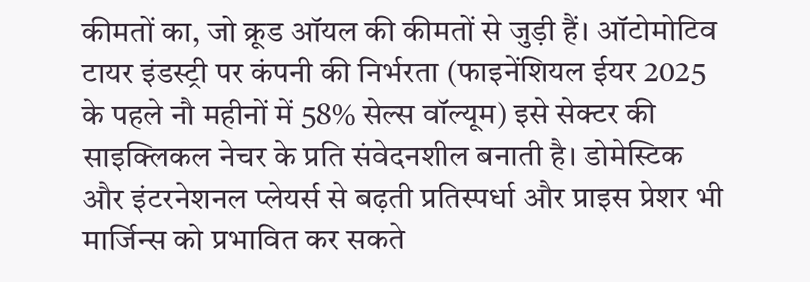कीमतों का, जो क्रूड ऑयल की कीमतों से जुड़ी हैं। ऑटोमोटिव टायर इंडस्ट्री पर कंपनी की निर्भरता (फाइनेंशियल ईयर 2025 के पहले नौ महीनों में 58% सेल्स वॉल्यूम) इसे सेक्टर की साइक्लिकल नेचर के प्रति संवेदनशील बनाती है। डोमेस्टिक और इंटरनेशनल प्लेयर्स से बढ़ती प्रतिस्पर्धा और प्राइस प्रेशर भी मार्जिन्स को प्रभावित कर सकते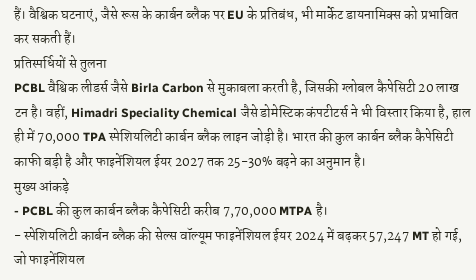हैं। वैश्विक घटनाएं, जैसे रूस के कार्बन ब्लैक पर EU के प्रतिबंध, भी मार्केट डायनामिक्स को प्रभावित कर सकती हैं।
प्रतिस्पर्धियों से तुलना
PCBL वैश्विक लीडर्स जैसे Birla Carbon से मुकाबला करती है, जिसकी ग्लोबल कैपेसिटी 20 लाख टन है। वहीं, Himadri Speciality Chemical जैसे डोमेस्टिक कंपटीटर्स ने भी विस्तार किया है, हाल ही में 70,000 TPA स्पेशियलिटी कार्बन ब्लैक लाइन जोड़ी है। भारत की कुल कार्बन ब्लैक कैपेसिटी काफी बड़ी है और फाइनेंशियल ईयर 2027 तक 25-30% बढ़ने का अनुमान है।
मुख्य आंकड़े
- PCBL की कुल कार्बन ब्लैक कैपेसिटी करीब 7,70,000 MTPA है।
- स्पेशियलिटी कार्बन ब्लैक की सेल्स वॉल्यूम फाइनेंशियल ईयर 2024 में बढ़कर 57,247 MT हो गई, जो फाइनेंशियल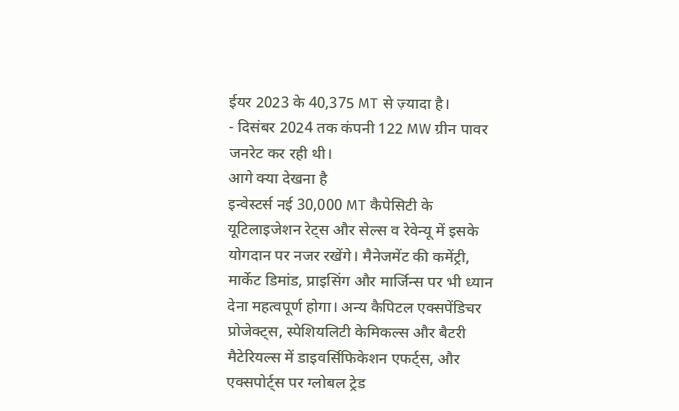ईयर 2023 के 40,375 MT से ज़्यादा है।
- दिसंबर 2024 तक कंपनी 122 MW ग्रीन पावर जनरेट कर रही थी।
आगे क्या देखना है
इन्वेस्टर्स नई 30,000 MT कैपेसिटी के यूटिलाइजेशन रेट्स और सेल्स व रेवेन्यू में इसके योगदान पर नजर रखेंगे। मैनेजमेंट की कमेंट्री, मार्केट डिमांड, प्राइसिंग और मार्जिन्स पर भी ध्यान देना महत्वपूर्ण होगा। अन्य कैपिटल एक्सपेंडिचर प्रोजेक्ट्स, स्पेशियलिटी केमिकल्स और बैटरी मैटेरियल्स में डाइवर्सिफिकेशन एफर्ट्स, और एक्सपोर्ट्स पर ग्लोबल ट्रेड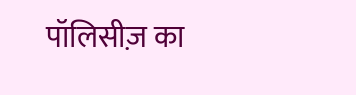पॉलिसीज़ का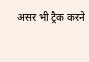असर भी ट्रैक करने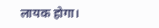लायक होगा।